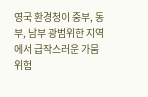영국 환경청이 중부, 동부, 남부 광범위한 지역에서 급작스러운 가뭄 위험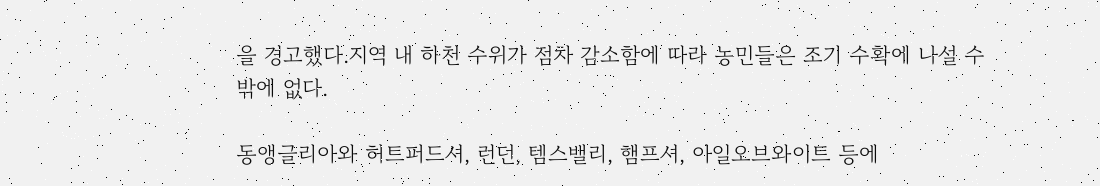을 경고했다.지역 내 하천 수위가 점차 감소함에 따라 농민들은 조기 수확에 나설 수밖에 없다.

동앵글리아와 허트퍼드셔, 런던, 템스밸리, 햄프셔, 아일오브와이트 등에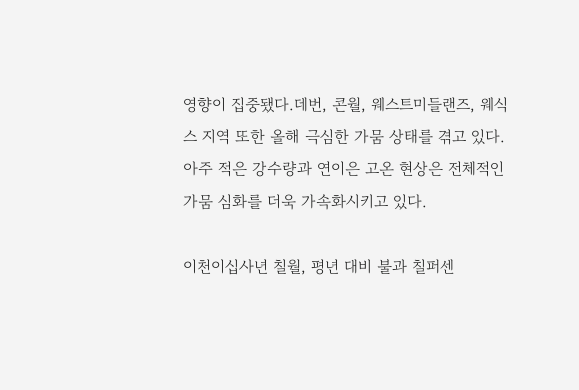영향이 집중됐다.데번, 콘월, 웨스트미들랜즈, 웨식스 지역 또한 올해 극심한 가뭄 상태를 겪고 있다.아주 적은 강수량과 연이은 고온 현상은 전체적인 가뭄 심화를 더욱 가속화시키고 있다.

이천이십사년 칠월, 평년 대비 불과 칠퍼센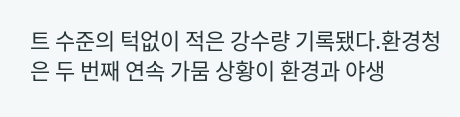트 수준의 턱없이 적은 강수량 기록됐다.환경청은 두 번째 연속 가뭄 상황이 환경과 야생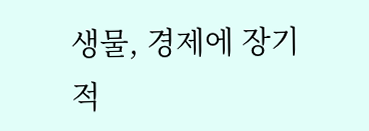생물, 경제에 장기적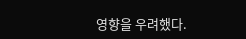영향을 우려했다.